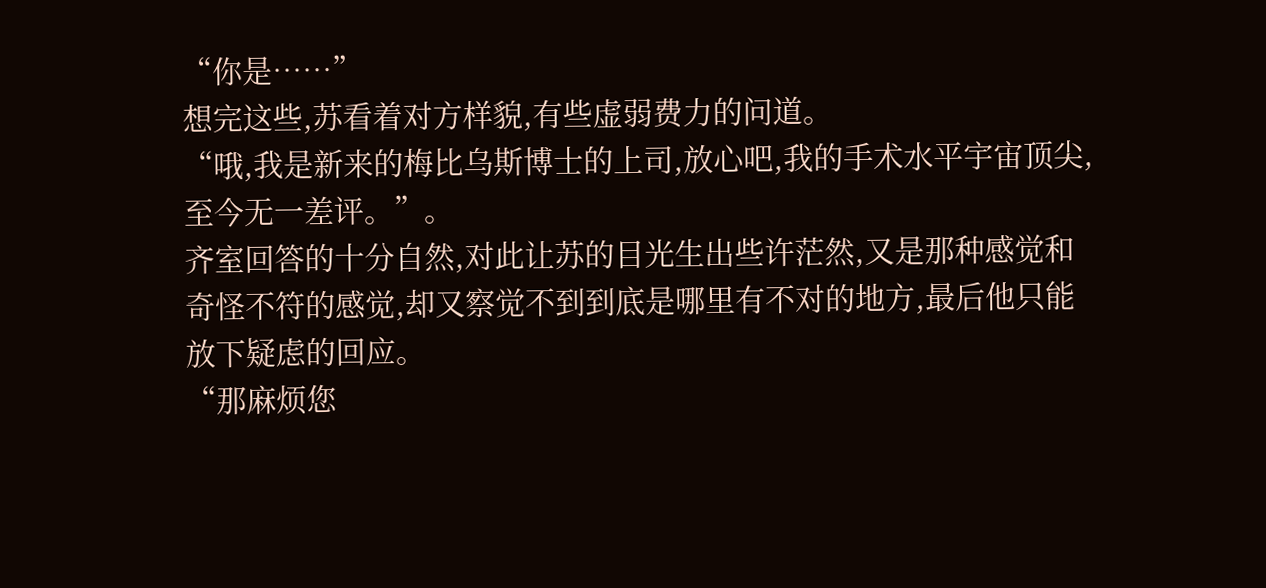“你是……”
想完这些,苏看着对方样貌,有些虚弱费力的问道。
“哦,我是新来的梅比乌斯博士的上司,放心吧,我的手术水平宇宙顶尖,至今无一差评。”。
齐室回答的十分自然,对此让苏的目光生出些许茫然,又是那种感觉和奇怪不符的感觉,却又察觉不到到底是哪里有不对的地方,最后他只能放下疑虑的回应。
“那麻烦您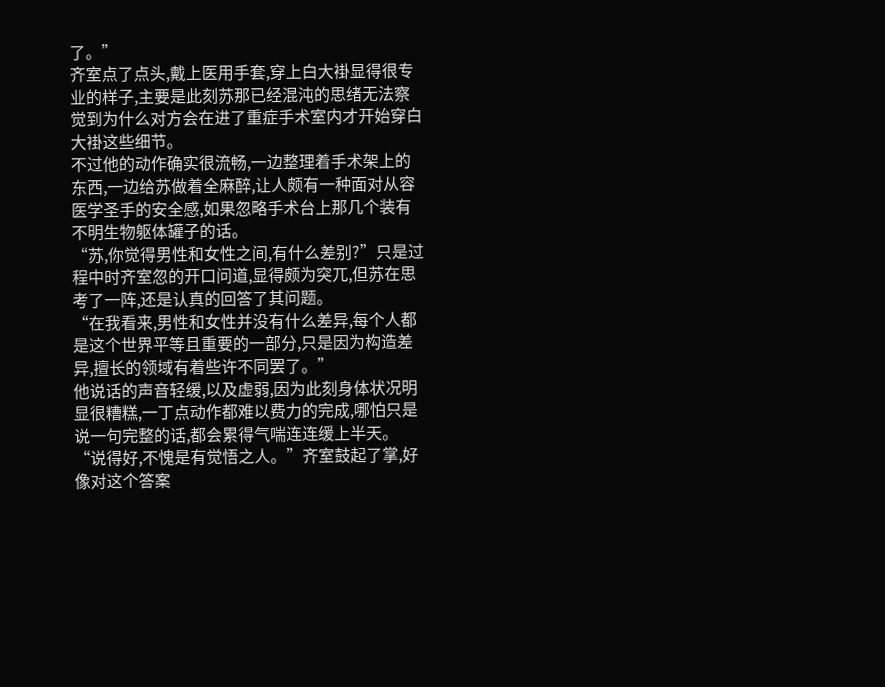了。”
齐室点了点头,戴上医用手套,穿上白大褂显得很专业的样子,主要是此刻苏那已经混沌的思绪无法察觉到为什么对方会在进了重症手术室内才开始穿白大褂这些细节。
不过他的动作确实很流畅,一边整理着手术架上的东西,一边给苏做着全麻醉,让人颇有一种面对从容医学圣手的安全感,如果忽略手术台上那几个装有不明生物躯体罐子的话。
“苏,你觉得男性和女性之间,有什么差别?”只是过程中时齐室忽的开口问道,显得颇为突兀,但苏在思考了一阵,还是认真的回答了其问题。
“在我看来,男性和女性并没有什么差异,每个人都是这个世界平等且重要的一部分,只是因为构造差异,擅长的领域有着些许不同罢了。”
他说话的声音轻缓,以及虚弱,因为此刻身体状况明显很糟糕,一丁点动作都难以费力的完成,哪怕只是说一句完整的话,都会累得气喘连连缓上半天。
“说得好,不愧是有觉悟之人。”齐室鼓起了掌,好像对这个答案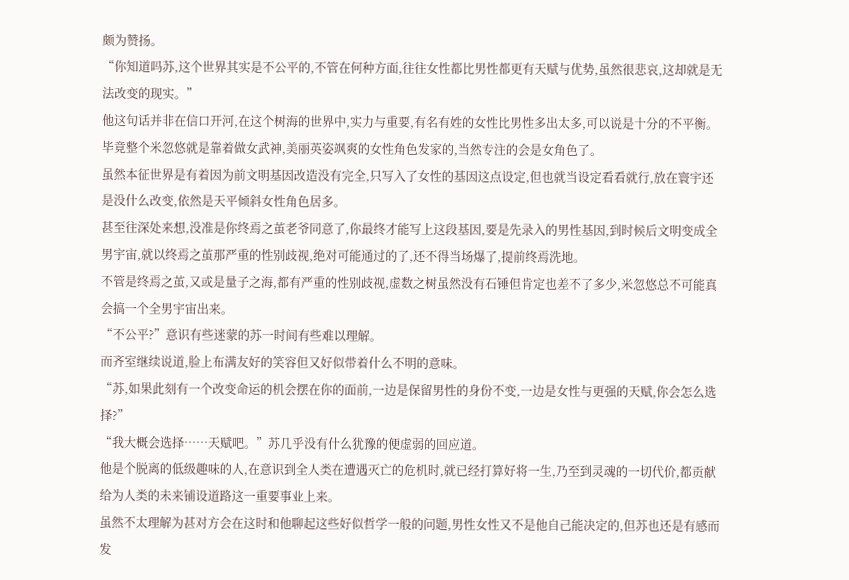颇为赞扬。
“你知道吗苏,这个世界其实是不公平的,不管在何种方面,往往女性都比男性都更有天赋与优势,虽然很悲哀,这却就是无法改变的现实。”
他这句话并非在信口开河,在这个树海的世界中,实力与重要,有名有姓的女性比男性多出太多,可以说是十分的不平衡。
毕竟整个米忽悠就是靠着做女武神,美丽英姿飒爽的女性角色发家的,当然专注的会是女角色了。
虽然本征世界是有着因为前文明基因改造没有完全,只写入了女性的基因这点设定,但也就当设定看看就行,放在寰宇还是没什么改变,依然是天平倾斜女性角色居多。
甚至往深处来想,没准是你终焉之茧老爷同意了,你最终才能写上这段基因,要是先录入的男性基因,到时候后文明变成全男宇宙,就以终焉之茧那严重的性别歧视,绝对可能通过的了,还不得当场爆了,提前终焉洗地。
不管是终焉之茧,又或是量子之海,都有严重的性别歧视,虚数之树虽然没有石锤但肯定也差不了多少,米忽悠总不可能真会搞一个全男宇宙出来。
“不公平?”意识有些迷蒙的苏一时间有些难以理解。
而齐室继续说道,脸上布满友好的笑容但又好似带着什么不明的意味。
“苏,如果此刻有一个改变命运的机会摆在你的面前,一边是保留男性的身份不变,一边是女性与更强的天赋,你会怎么选择?”
“我大概会选择……天赋吧。”苏几乎没有什么犹豫的便虚弱的回应道。
他是个脱离的低级趣味的人,在意识到全人类在遭遇灭亡的危机时,就已经打算好将一生,乃至到灵魂的一切代价,都贡献给为人类的未来铺设道路这一重要事业上来。
虽然不太理解为甚对方会在这时和他聊起这些好似哲学一般的问题,男性女性又不是他自己能决定的,但苏也还是有感而发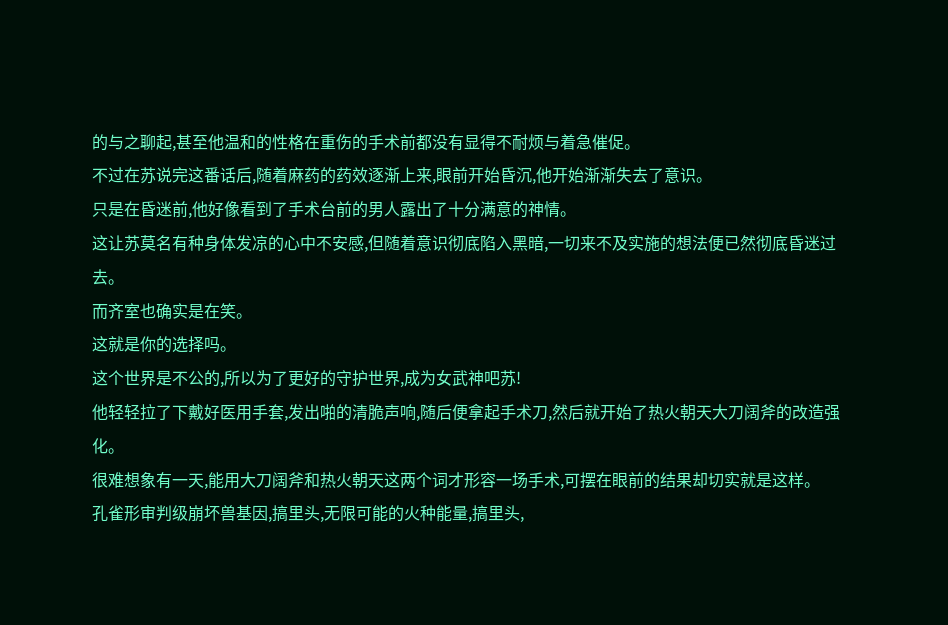的与之聊起,甚至他温和的性格在重伤的手术前都没有显得不耐烦与着急催促。
不过在苏说完这番话后,随着麻药的药效逐渐上来,眼前开始昏沉,他开始渐渐失去了意识。
只是在昏迷前,他好像看到了手术台前的男人露出了十分满意的神情。
这让苏莫名有种身体发凉的心中不安感,但随着意识彻底陷入黑暗,一切来不及实施的想法便已然彻底昏迷过去。
而齐室也确实是在笑。
这就是你的选择吗。
这个世界是不公的,所以为了更好的守护世界,成为女武神吧苏!
他轻轻拉了下戴好医用手套,发出啪的清脆声响,随后便拿起手术刀,然后就开始了热火朝天大刀阔斧的改造强化。
很难想象有一天,能用大刀阔斧和热火朝天这两个词才形容一场手术,可摆在眼前的结果却切实就是这样。
孔雀形审判级崩坏兽基因,搞里头,无限可能的火种能量,搞里头,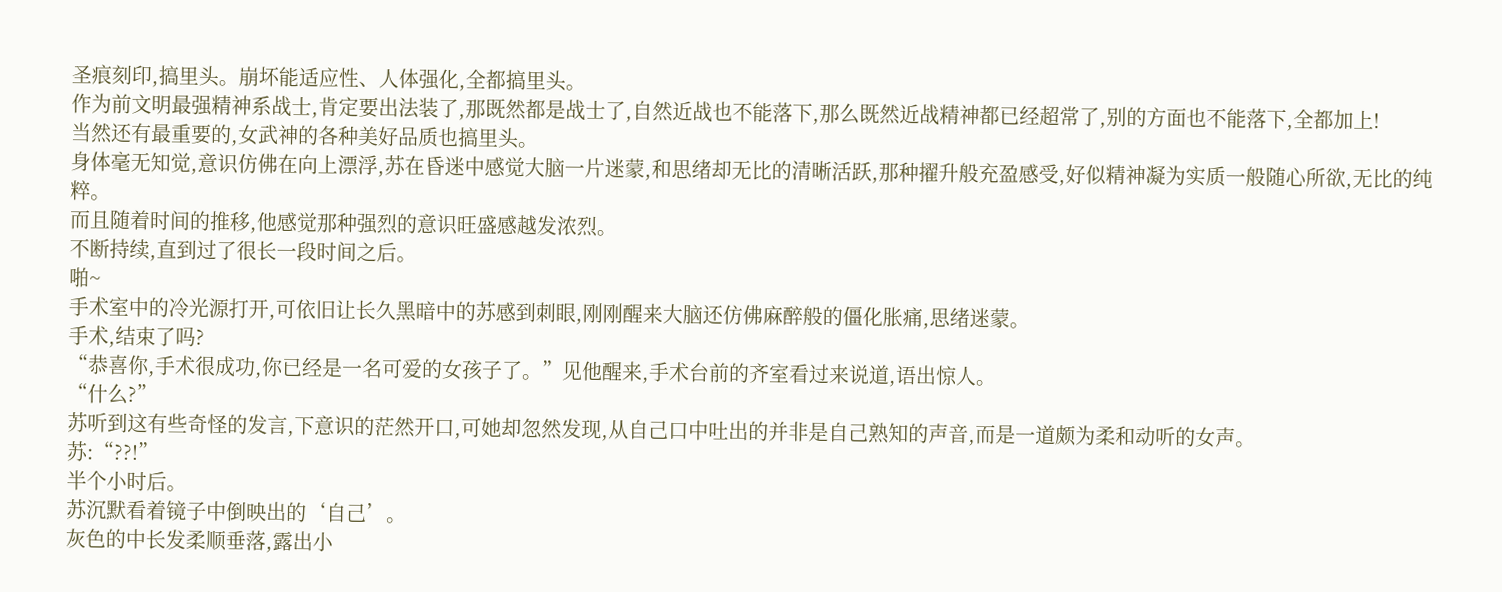圣痕刻印,搞里头。崩坏能适应性、人体强化,全都搞里头。
作为前文明最强精神系战士,肯定要出法装了,那既然都是战士了,自然近战也不能落下,那么既然近战精神都已经超常了,别的方面也不能落下,全都加上!
当然还有最重要的,女武神的各种美好品质也搞里头。
身体毫无知觉,意识仿佛在向上漂浮,苏在昏迷中感觉大脑一片迷蒙,和思绪却无比的清晰活跃,那种擢升般充盈感受,好似精神凝为实质一般随心所欲,无比的纯粹。
而且随着时间的推移,他感觉那种强烈的意识旺盛感越发浓烈。
不断持续,直到过了很长一段时间之后。
啪~
手术室中的冷光源打开,可依旧让长久黑暗中的苏感到刺眼,刚刚醒来大脑还仿佛麻醉般的僵化胀痛,思绪迷蒙。
手术,结束了吗?
“恭喜你,手术很成功,你已经是一名可爱的女孩子了。”见他醒来,手术台前的齐室看过来说道,语出惊人。
“什么?”
苏听到这有些奇怪的发言,下意识的茫然开口,可她却忽然发现,从自己口中吐出的并非是自己熟知的声音,而是一道颇为柔和动听的女声。
苏:“??!”
半个小时后。
苏沉默看着镜子中倒映出的‘自己’。
灰色的中长发柔顺垂落,露出小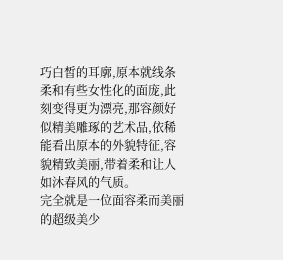巧白皙的耳廓,原本就线条柔和有些女性化的面庞,此刻变得更为漂亮,那容颜好似精美雕琢的艺术品,依稀能看出原本的外貌特征,容貌精致美丽,带着柔和让人如沐春风的气质。
完全就是一位面容柔而美丽的超级美少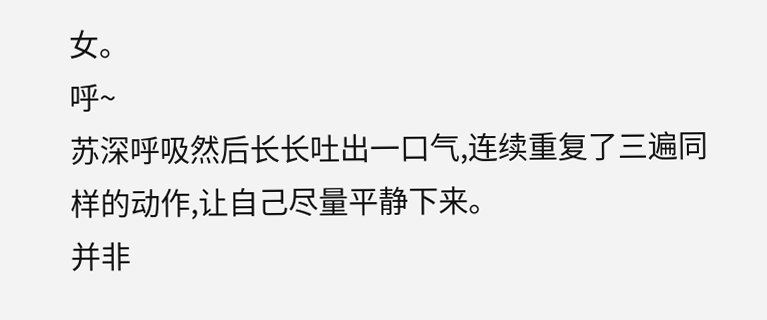女。
呼~
苏深呼吸然后长长吐出一口气,连续重复了三遍同样的动作,让自己尽量平静下来。
并非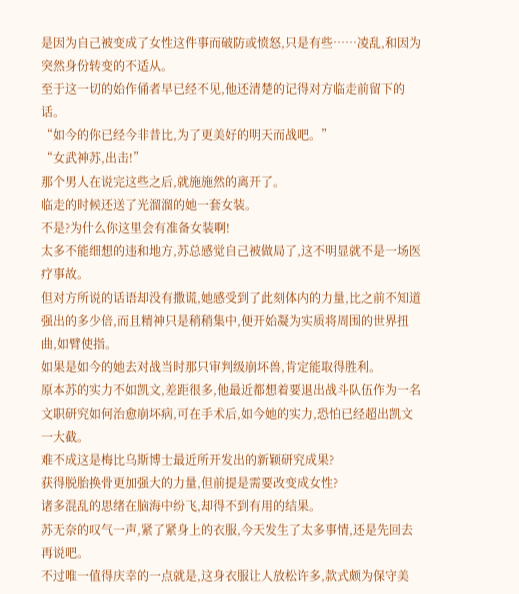是因为自己被变成了女性这件事而破防或愤怒,只是有些……凌乱,和因为突然身份转变的不适从。
至于这一切的始作俑者早已经不见,他还清楚的记得对方临走前留下的话。
“如今的你已经今非昔比,为了更美好的明天而战吧。”
“女武神苏,出击!”
那个男人在说完这些之后,就施施然的离开了。
临走的时候还送了光溜溜的她一套女装。
不是?为什么你这里会有准备女装啊!
太多不能细想的违和地方,苏总感觉自己被做局了,这不明显就不是一场医疗事故。
但对方所说的话语却没有撒谎,她感受到了此刻体内的力量,比之前不知道强出的多少倍,而且精神只是稍稍集中,便开始凝为实质将周围的世界扭曲,如臂使指。
如果是如今的她去对战当时那只审判级崩坏兽,肯定能取得胜利。
原本苏的实力不如凯文,差距很多,他最近都想着要退出战斗队伍作为一名文职研究如何治愈崩坏病,可在手术后,如今她的实力,恐怕已经超出凯文一大截。
难不成这是梅比乌斯博士最近所开发出的新颖研究成果?
获得脱胎换骨更加强大的力量,但前提是需要改变成女性?
诸多混乱的思绪在脑海中纷飞,却得不到有用的结果。
苏无奈的叹气一声,紧了紧身上的衣服,今天发生了太多事情,还是先回去再说吧。
不过唯一值得庆幸的一点就是,这身衣服让人放松许多,款式颇为保守美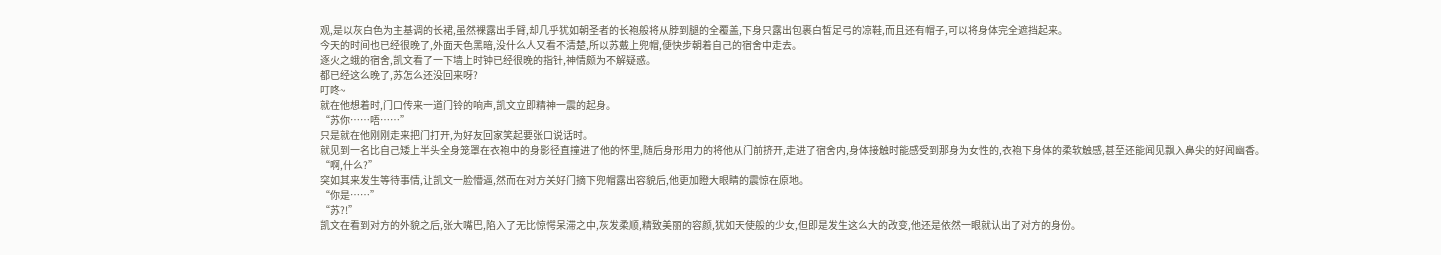观,是以灰白色为主基调的长裙,虽然裸露出手臂,却几乎犹如朝圣者的长袍般将从脖到腿的全覆盖,下身只露出包裹白皙足弓的凉鞋,而且还有帽子,可以将身体完全遮挡起来。
今天的时间也已经很晚了,外面天色黑暗,没什么人又看不清楚,所以苏戴上兜帽,便快步朝着自己的宿舍中走去。
逐火之蛾的宿舍,凯文看了一下墙上时钟已经很晚的指针,神情颇为不解疑惑。
都已经这么晚了,苏怎么还没回来呀?
叮咚~
就在他想着时,门口传来一道门铃的响声,凯文立即精神一震的起身。
“苏你……唔……”
只是就在他刚刚走来把门打开,为好友回家笑起要张口说话时。
就见到一名比自己矮上半头全身笼罩在衣袍中的身影径直撞进了他的怀里,随后身形用力的将他从门前挤开,走进了宿舍内,身体接触时能感受到那身为女性的,衣袍下身体的柔软触感,甚至还能闻见飘入鼻尖的好闻幽香。
“啊,什么?”
突如其来发生等待事情,让凯文一脸懵逼,然而在对方关好门摘下兜帽露出容貌后,他更加瞪大眼睛的震惊在原地。
“你是……”
“苏?!”
凯文在看到对方的外貌之后,张大嘴巴,陷入了无比惊愕呆滞之中,灰发柔顺,精致美丽的容颜,犹如天使般的少女,但即是发生这么大的改变,他还是依然一眼就认出了对方的身份。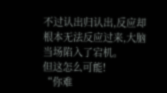不过认出归认出,反应却根本无法反应过来,大脑当场陷入了宕机。
但这怎么可能!
“你难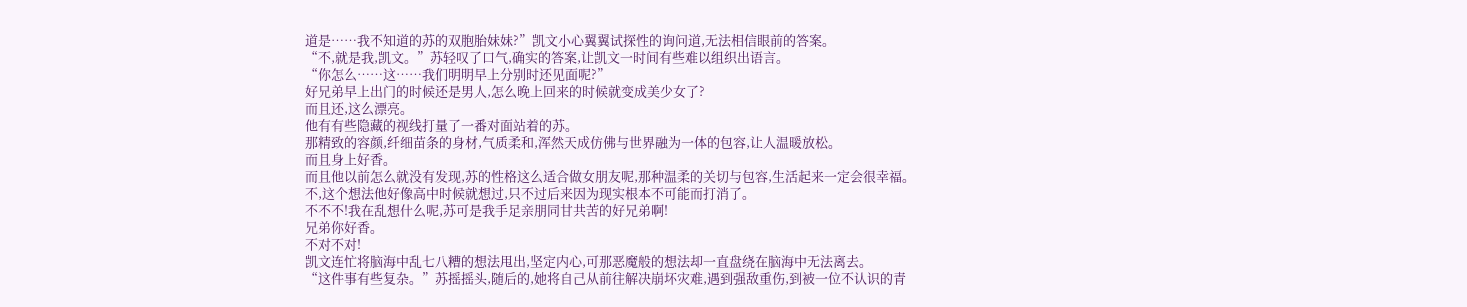道是……我不知道的苏的双胞胎妹妹?”凯文小心翼翼试探性的询问道,无法相信眼前的答案。
“不,就是我,凯文。”苏轻叹了口气,确实的答案,让凯文一时间有些难以组织出语言。
“你怎么……这……我们明明早上分别时还见面呢?”
好兄弟早上出门的时候还是男人,怎么晚上回来的时候就变成美少女了?
而且还,这么漂亮。
他有有些隐藏的视线打量了一番对面站着的苏。
那精致的容颜,纤细苗条的身材,气质柔和,浑然天成仿佛与世界融为一体的包容,让人温暖放松。
而且身上好香。
而且他以前怎么就没有发现,苏的性格这么适合做女朋友呢,那种温柔的关切与包容,生活起来一定会很幸福。
不,这个想法他好像高中时候就想过,只不过后来因为现实根本不可能而打消了。
不不不!我在乱想什么呢,苏可是我手足亲朋同甘共苦的好兄弟啊!
兄弟你好香。
不对不对!
凯文连忙将脑海中乱七八糟的想法甩出,坚定内心,可那恶魔般的想法却一直盘绕在脑海中无法离去。
“这件事有些复杂。”苏摇摇头,随后的,她将自己从前往解决崩坏灾难,遇到强敌重伤,到被一位不认识的青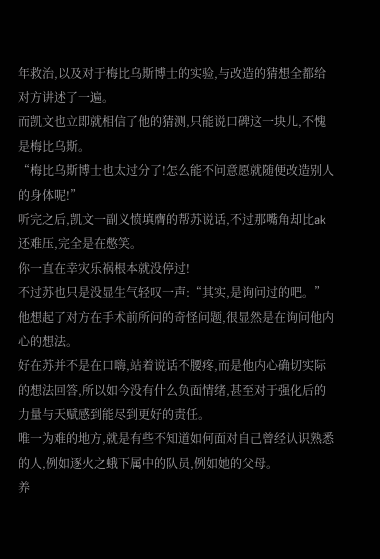年救治,以及对于梅比乌斯博士的实验,与改造的猜想全都给对方讲述了一遍。
而凯文也立即就相信了他的猜测,只能说口碑这一块儿,不愧是梅比乌斯。
“梅比乌斯博士也太过分了!怎么能不问意愿就随便改造别人的身体呢!”
听完之后,凯文一副义愤填膺的帮苏说话,不过那嘴角却比ak还难压,完全是在憋笑。
你一直在幸灾乐祸根本就没停过!
不过苏也只是没显生气轻叹一声:“其实,是询问过的吧。”
他想起了对方在手术前所问的奇怪问题,很显然是在询问他内心的想法。
好在苏并不是在口嗨,站着说话不腰疼,而是他内心确切实际的想法回答,所以如今没有什么负面情绪,甚至对于强化后的力量与天赋感到能尽到更好的责任。
唯一为难的地方,就是有些不知道如何面对自己曾经认识熟悉的人,例如逐火之蛾下属中的队员,例如她的父母。
养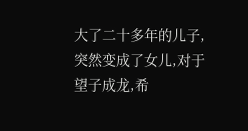大了二十多年的儿子,突然变成了女儿,对于望子成龙,希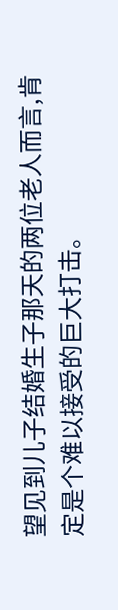望见到儿子结婚生子那天的两位老人而言,肯定是个难以接受的巨大打击。